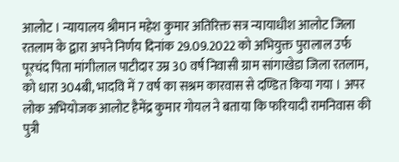आलोट । न्यायालय श्रीमान महेश कुमार अतिरिक्त सत्र न्यायाधीश आलोट जिला रतलाम के द्वारा अपने निर्णय दिनांक 29.09.2022 को अभियुक्त पुरालाल उर्फ पूरचंद पिता मांगीलाल पाटीदार उम्र 30 वर्ष निवासी ग्राम सांगाखेडा जिला रतलाम, को धारा 304बी, भादवि में 7 वर्ष का सश्रम कारवास से दण्डित किया गया । अपर लोक अभियोजक आलोट हैमेंद्र कुमार गोयल ने बताया कि फरियादी रामनिवास की पुत्री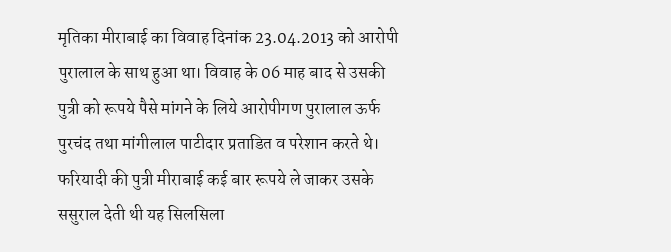मृतिका मीराबाई का विवाह दिनांक 23.04.2013 को आरोपी पुरालाल के साथ हुआ था। विवाह के 06 माह बाद से उसकी पुत्री को रूपये पैसे मांगने के लिये आरोपीगण पुरालाल ऊर्फ पुरचंद तथा मांगीलाल पाटीदार प्रताडित व परेशान करते थे। फरियादी की पुत्री मीराबाई कई बार रूपये ले जाकर उसके ससुराल देती थी यह सिलसिला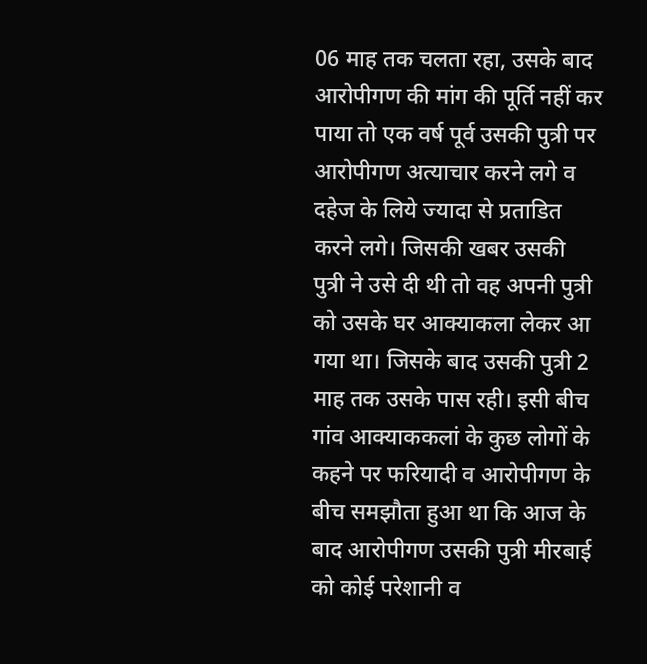06 माह तक चलता रहा, उसके बाद आरोपीगण की मांग की पूर्ति नहीं कर पाया तो एक वर्ष पूर्व उसकी पुत्री पर आरोपीगण अत्याचार करने लगे व दहेज के लिये ज्यादा से प्रताडित करने लगे। जिसकी खबर उसकी पुत्री ने उसे दी थी तो वह अपनी पुत्री को उसके घर आक्याकला लेकर आ गया था। जिसके बाद उसकी पुत्री 2 माह तक उसके पास रही। इसी बीच गांव आक्याककलां के कुछ लोगों के कहने पर फरियादी व आरोपीगण के बीच समझौता हुआ था कि आज के बाद आरोपीगण उसकी पुत्री मीरबाई को कोई परेशानी व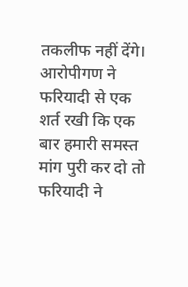तकलीफ नहीं देंगे। आरोपीगण ने फरियादी से एक शर्त रखी कि एक बार हमारी समस्त मांग पुरी कर दो तो फरियादी ने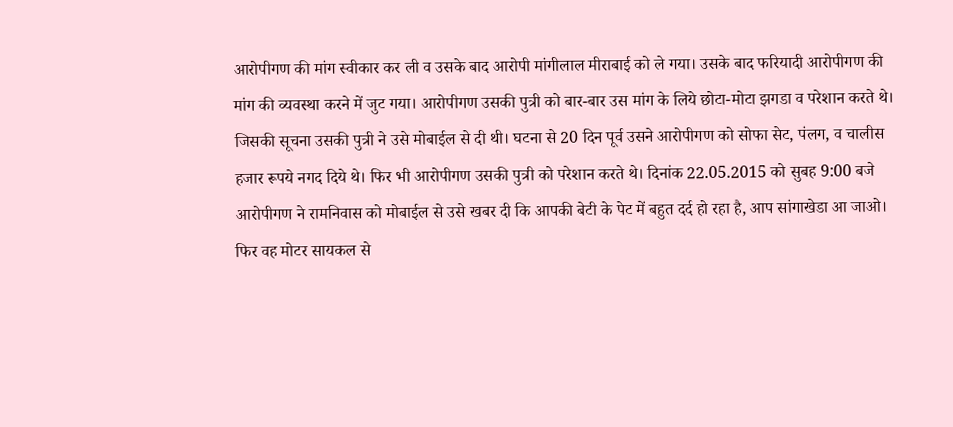आरोपीगण की मांग स्वीकार कर ली व उसके बाद आरोपी मांगीलाल मीराबाई को ले गया। उसके बाद फरियादी आरोपीगण की मांग की व्यवस्था करने में जुट गया। आरोपीगण उसकी पुत्री को बार-बार उस मांग के लिये छोटा-मोटा झगडा व परेशान करते थे। जिसकी सूचना उसकी पुत्री ने उसे मोबाईल से दी थी। घटना से 20 दिन पूर्व उसने आरोपीगण को सोफा सेट, पंलग, व चालीस हजार रूपये नगद दिये थे। फिर भी आरोपीगण उसकी पुत्री को परेशान करते थे। दिनांक 22.05.2015 को सुबह 9:00 बजे आरोपीगण ने रामनिवास को मोबाईल से उसे खबर दी कि आपकी बेटी के पेट में बहुत दर्द हो रहा है, आप सांगाखेडा आ जाओ। फिर वह मोटर सायकल से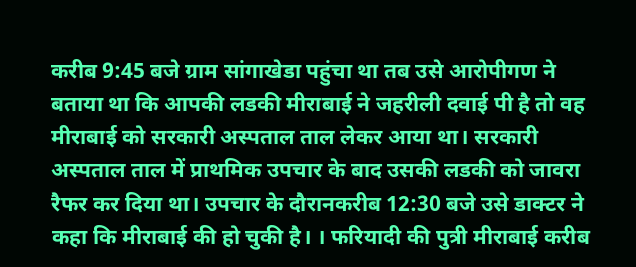करीब 9:45 बजे ग्राम सांगाखेडा पहुंचा था तब उसे आरोपीगण ने बताया था कि आपकी लडकी मीराबाई ने जहरीली दवाई पी है तो वह मीराबाई को सरकारी अस्पताल ताल लेकर आया था। सरकारी अस्पताल ताल में प्राथमिक उपचार के बाद उसकी लडकी को जावरा रैफर कर दिया था। उपचार के दौरानकरीब 12:30 बजे उसे डाक्टर ने कहा कि मीराबाई की हो चुकी है। । फरियादी की पुत्री मीराबाई करीब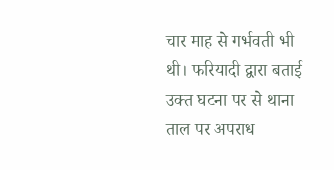चार माह से गर्भवती भी थी। फरियादी द्वारा बताई उक्त घटना पर से थाना ताल पर अपराध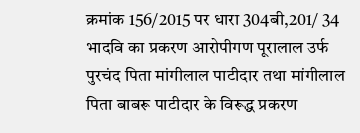क्रमांक 156/2015 पर धारा 304बी,201/ 34 भादवि का प्रकरण आरोपीगण पूरालाल उर्फ पुरचंद पिता मांगीलाल पाटीदार तथा मांगीलाल पिता बाबरू पाटीदार के विरूद्ध प्रकरण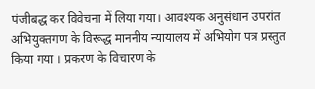पंजीबद्ध कर विवेचना में लिया गया। आवश्यक अनुसंधान उपरांत अभियुक्तगण के विरूद्ध माननीय न्यायालय में अभियोग पत्र प्रस्तुत किया गया । प्रकरण के विचारण के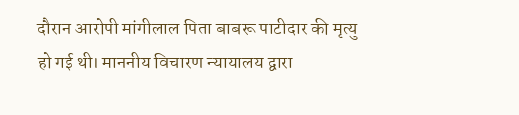दौरान आरोपी मांगीलाल पिता बाबरू पाटीदार की मृत्यु हो गई थी। माननीय विचारण न्यायालय द्वारा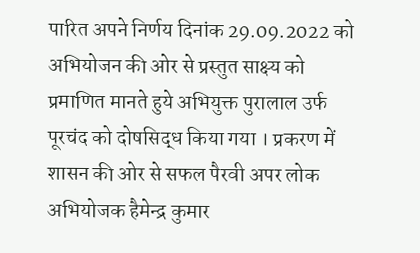पारित अपने निर्णय दिनांक 29.09.2022 को अभियोजन की ओर से प्रस्तुत साक्ष्य को प्रमाणित मानते हुये अभियुक्त पुरालाल उर्फ पूरचंद को दोषसिद्ध किया गया । प्रकरण में शासन की ओर से सफल पैरवी अपर लोक अभियोजक हैमेन्द्र कुमार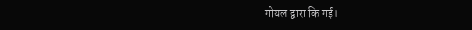गोयल द्वारा कि गई।